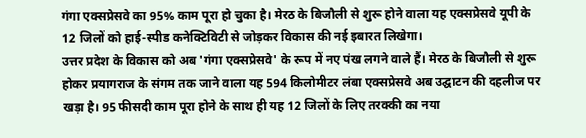गंगा एक्सप्रेसवे का 95% काम पूरा हो चुका है। मेरठ के बिजौली से शुरू होने वाला यह एक्सप्रेसवे यूपी के 12 जिलों को हाई-स्पीड कनेक्टिविटी से जोड़कर विकास की नई इबारत लिखेगा।
उत्तर प्रदेश के विकास को अब 'गंगा एक्सप्रेसवे' के रूप में नए पंख लगने वाले हैं। मेरठ के बिजौली से शुरू होकर प्रयागराज के संगम तक जाने वाला यह 594 किलोमीटर लंबा एक्सप्रेसवे अब उद्घाटन की दहलीज पर खड़ा है। 95 फीसदी काम पूरा होने के साथ ही यह 12 जिलों के लिए तरक्की का नया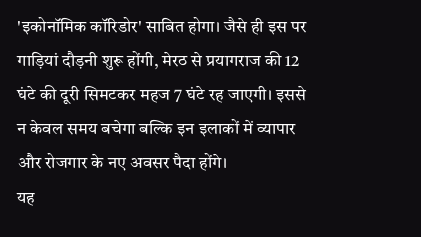'इकोनॉमिक कॉरिडोर' साबित होगा। जैसे ही इस पर गाड़ियां दौड़नी शुरू होंगी, मेरठ से प्रयागराज की 12 घंटे की दूरी सिमटकर महज 7 घंटे रह जाएगी। इससे न केवल समय बचेगा बल्कि इन इलाकों में व्यापार और रोजगार के नए अवसर पैदा होंगे।
यह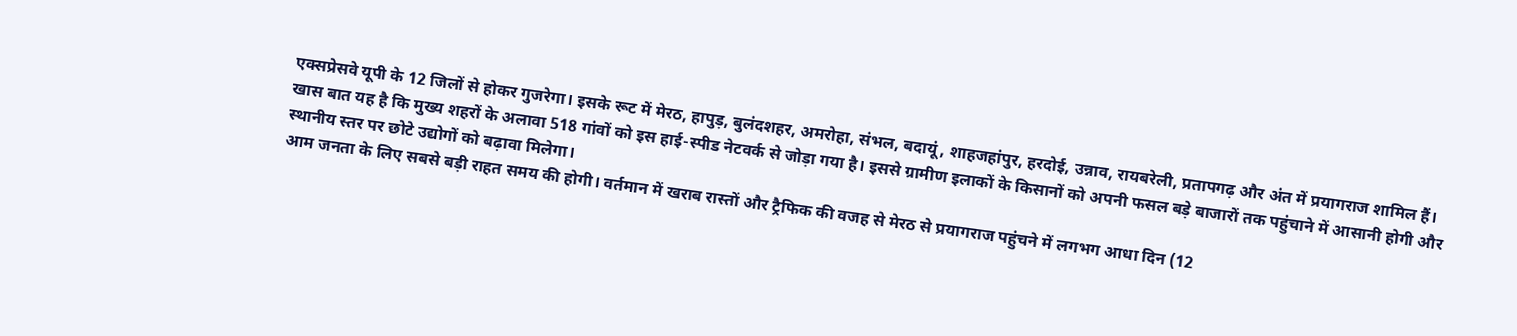एक्सप्रेसवे यूपी के 12 जिलों से होकर गुजरेगा। इसके रूट में मेरठ, हापुड़, बुलंदशहर, अमरोहा, संभल, बदायूं, शाहजहांपुर, हरदोई, उन्नाव, रायबरेली, प्रतापगढ़ और अंत में प्रयागराज शामिल हैं। खास बात यह है कि मुख्य शहरों के अलावा 518 गांवों को इस हाई-स्पीड नेटवर्क से जोड़ा गया है। इससे ग्रामीण इलाकों के किसानों को अपनी फसल बड़े बाजारों तक पहुंचाने में आसानी होगी और स्थानीय स्तर पर छोटे उद्योगों को बढ़ावा मिलेगा।
आम जनता के लिए सबसे बड़ी राहत समय की होगी। वर्तमान में खराब रास्तों और ट्रैफिक की वजह से मेरठ से प्रयागराज पहुंचने में लगभग आधा दिन (12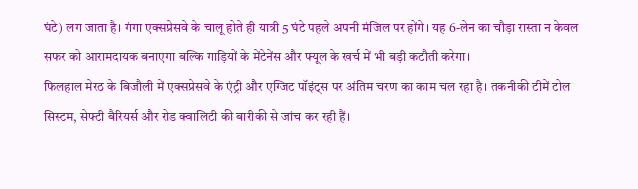घंटे) लग जाता है। गंगा एक्सप्रेसवे के चालू होते ही यात्री 5 घंटे पहले अपनी मंजिल पर होंगे। यह 6-लेन का चौड़ा रास्ता न केवल सफर को आरामदायक बनाएगा बल्कि गाड़ियों के मेंटेनेंस और फ्यूल के खर्च में भी बड़ी कटौती करेगा।
फिलहाल मेरठ के बिजौली में एक्सप्रेसवे के एंट्री और एग्जिट पॉइंट्स पर अंतिम चरण का काम चल रहा है। तकनीकी टीमें टोल सिस्टम, सेफ्टी बैरियर्स और रोड क्वालिटी की बारीकी से जांच कर रही हैं।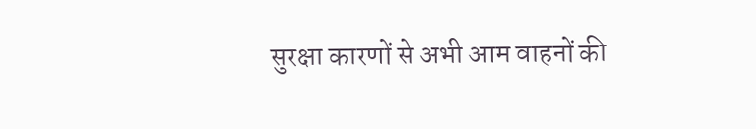सुरक्षा कारणों से अभी आम वाहनों की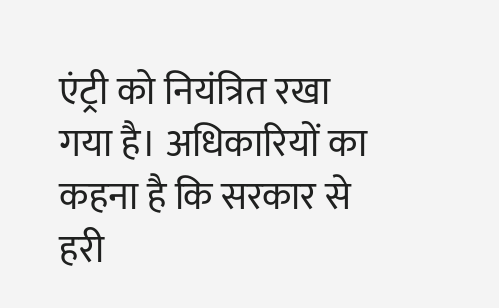एंट्री को नियंत्रित रखा गया है। अधिकारियों का कहना है कि सरकार से हरी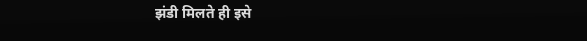झंडी मिलते ही इसे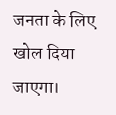जनता के लिए खोल दिया जाएगा।